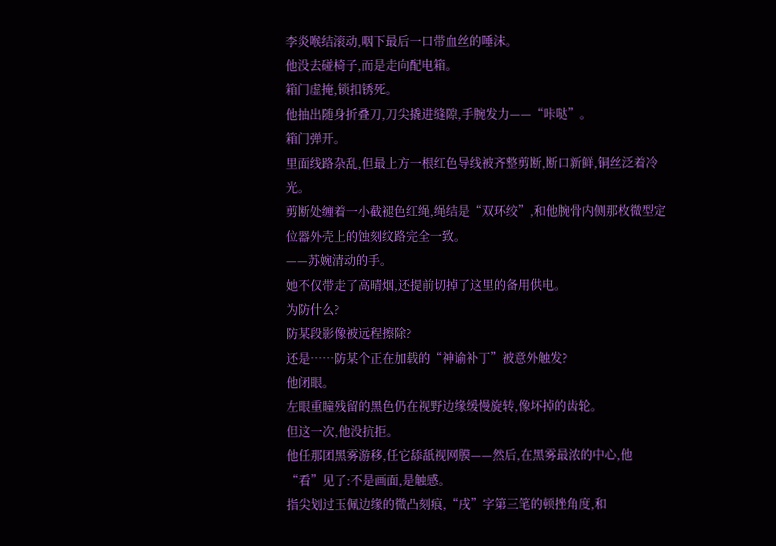李炎喉结滚动,咽下最后一口带血丝的唾沫。
他没去碰椅子,而是走向配电箱。
箱门虚掩,锁扣锈死。
他抽出随身折叠刀,刀尖撬进缝隙,手腕发力——“咔哒”。
箱门弹开。
里面线路杂乱,但最上方一根红色导线被齐整剪断,断口新鲜,铜丝泛着冷光。
剪断处缠着一小截褪色红绳,绳结是“双环绞”,和他腕骨内侧那枚微型定位器外壳上的蚀刻纹路完全一致。
——苏婉清动的手。
她不仅带走了高晴烟,还提前切掉了这里的备用供电。
为防什么?
防某段影像被远程擦除?
还是……防某个正在加载的“神谕补丁”被意外触发?
他闭眼。
左眼重瞳残留的黑色仍在视野边缘缓慢旋转,像坏掉的齿轮。
但这一次,他没抗拒。
他任那团黑雾游移,任它舔舐视网膜——然后,在黑雾最浓的中心,他“看”见了:不是画面,是触感。
指尖划过玉佩边缘的微凸刻痕,“戌”字第三笔的顿挫角度,和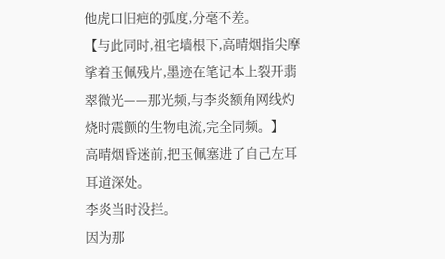他虎口旧疤的弧度,分毫不差。
【与此同时,祖宅墙根下,高晴烟指尖摩挲着玉佩残片,墨迹在笔记本上裂开翡翠微光——那光频,与李炎额角网线灼烧时震颤的生物电流,完全同频。】
高晴烟昏迷前,把玉佩塞进了自己左耳耳道深处。
李炎当时没拦。
因为那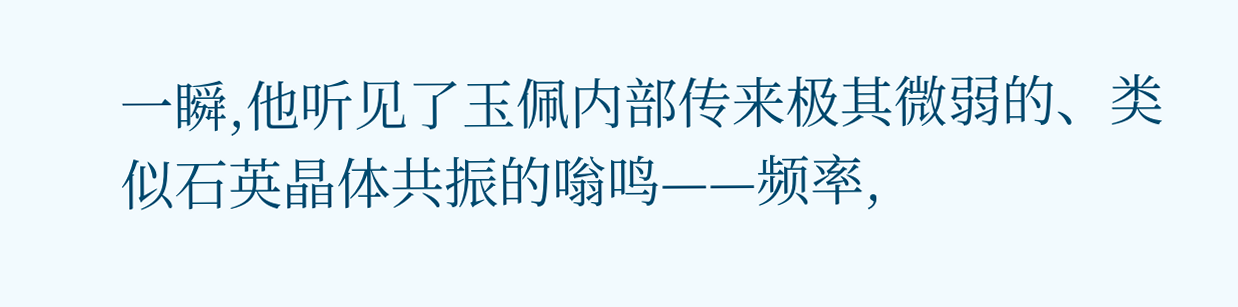一瞬,他听见了玉佩内部传来极其微弱的、类似石英晶体共振的嗡鸣——频率,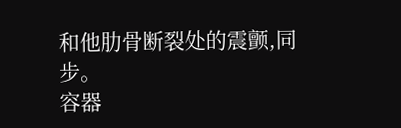和他肋骨断裂处的震颤,同步。
容器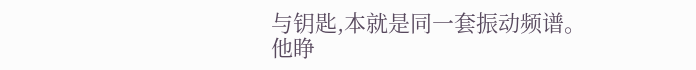与钥匙,本就是同一套振动频谱。
他睁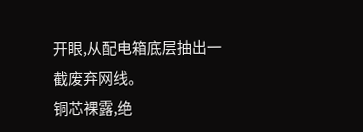开眼,从配电箱底层抽出一截废弃网线。
铜芯裸露,绝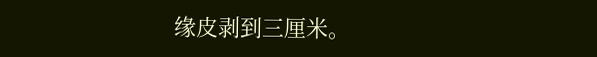缘皮剥到三厘米。